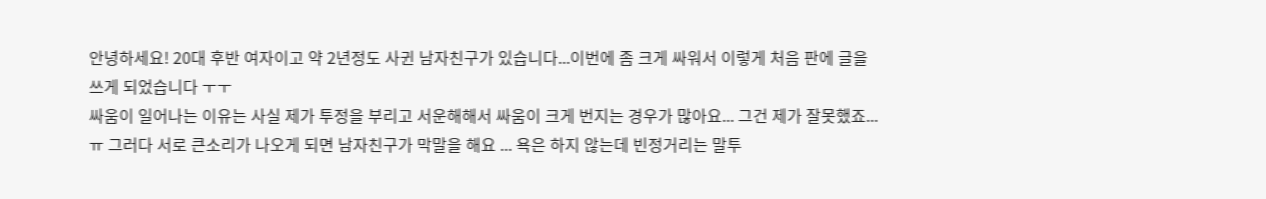안녕하세요! 20대 후반 여자이고 약 2년정도 사귄 남자친구가 있습니다...이번에 좀 크게 싸워서 이렇게 처음 판에 글을 쓰게 되었습니다 ㅜㅜ
싸움이 일어나는 이유는 사실 제가 투정을 부리고 서운해해서 싸움이 크게 번지는 경우가 많아요... 그건 제가 잘못했죠... ㅠ 그러다 서로 큰소리가 나오게 되면 남자친구가 막말을 해요 ... 욕은 하지 않는데 빈정거리는 말투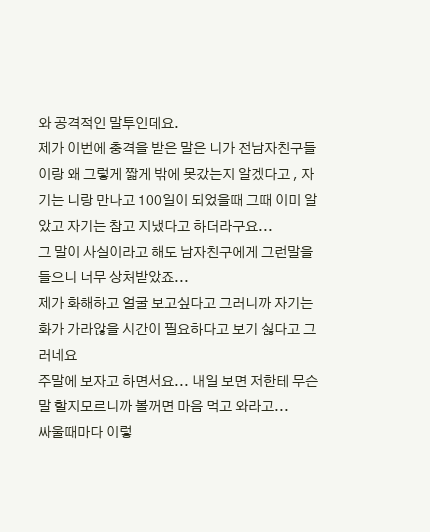와 공격적인 말투인데요.
제가 이번에 충격을 받은 말은 니가 전남자친구들이랑 왜 그렇게 짧게 밖에 못갔는지 알겠다고 , 자기는 니랑 만나고 100일이 되었을때 그때 이미 알았고 자기는 참고 지냈다고 하더라구요...
그 말이 사실이라고 해도 남자친구에게 그런말을 들으니 너무 상처받았죠...
제가 화해하고 얼굴 보고싶다고 그러니까 자기는 화가 가라않을 시간이 필요하다고 보기 싫다고 그러네요
주말에 보자고 하면서요... 내일 보면 저한테 무슨말 할지모르니까 볼꺼면 마음 먹고 와라고...
싸울때마다 이렇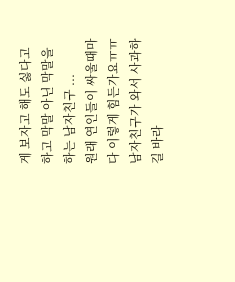게 보자고 해도 싫다고 하고 막말 아닌 막말을 하는 남자친구 ...
원래 연인들이 싸울때마다 이렇게 힘든가요ㅠㅠ
남자친구가 와서 사과하길 바라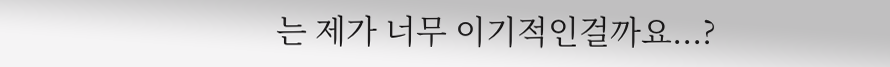는 제가 너무 이기적인걸까요...?